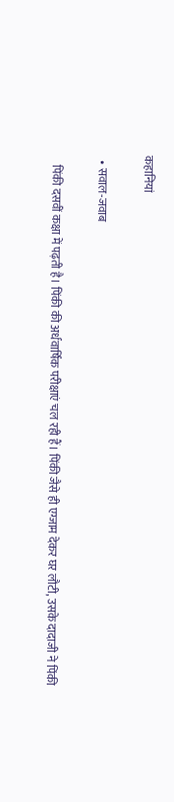कहानियां

  • सवाल-जवाब

    पिंकी दसवीं कक्षा में पढ़ती है। पिंकी की अर्धवार्षिक परीक्षाएं चल रही हैं। पिंकी जैसे ही एग्जाम देकर घर लौटी, उसके दादाजी ने पिंकी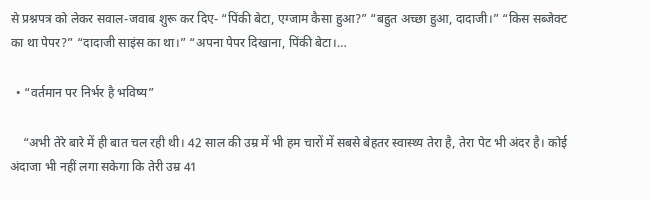से प्रश्नपत्र को लेकर सवाल-जवाब शुरू कर दिए- “पिंकी बेटा, एग्जाम कैसा हुआ?” “बहुत अच्छा हुआ, दादाजी।” “किस सब्जेक्ट का था पेपर?” “दादाजी साइंस का था।” “अपना पेपर दिखाना, पिंकी बेटा।…

  • “वर्तमान पर निर्भर है भविष्य”

    “अभी तेरे बारे में ही बात चल रही थी। 42 साल की उम्र में भी हम चारों में सबसे बेहतर स्वास्थ्य तेरा है, तेरा पेट भी अंदर है। कोई अंदाजा भी नहीं लगा सकेगा कि तेरी उम्र 41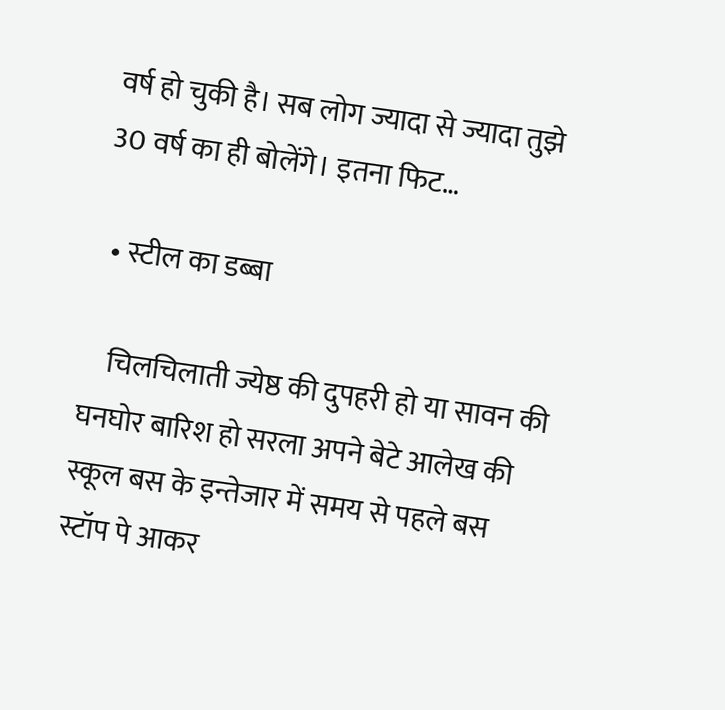वर्ष हो चुकी है। सब लोग ज्यादा से ज्यादा तुझे 30 वर्ष का ही बोलेंगे। इतना फिट…

  • स्टील का डब्बा

    चिलचिलाती ज्येष्ठ की दुपहरी हो या सावन की घनघोर बारिश हो सरला अपने बेटे आलेख की स्कूल बस के इन्तेजार में समय से पहले बस स्टॉप पे आकर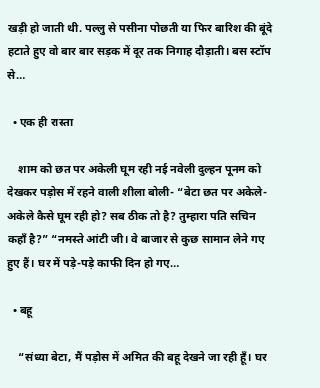खड़ी हो जाती थी. पल्लु से पसीना पोछती या फिर बारिश की बूंदे हटाते हुए वो बार बार सड़क में दूर तक निगाह दौड़ाती। बस स्टॉप से…

  • एक ही रास्ता

    शाम को छत पर अकेली घूम रही नई नवेली दुल्हन पूनम को देखकर पड़ोस में रहने वाली शीला बोली- “बेटा छत पर अकेले-अकेले कैसे घूम रही हो? सब ठीक तो है? तुम्हारा पति सचिन कहाँ है?” “नमस्ते आंटी जी। वे बाजार से कुछ सामान लेने गए हुए हैं। घर में पड़े-पड़े काफी दिन हो गए…

  • बहू

    “संध्या बेटा, मैं पड़ोस में अमित की बहू देखने जा रही हूँ। घर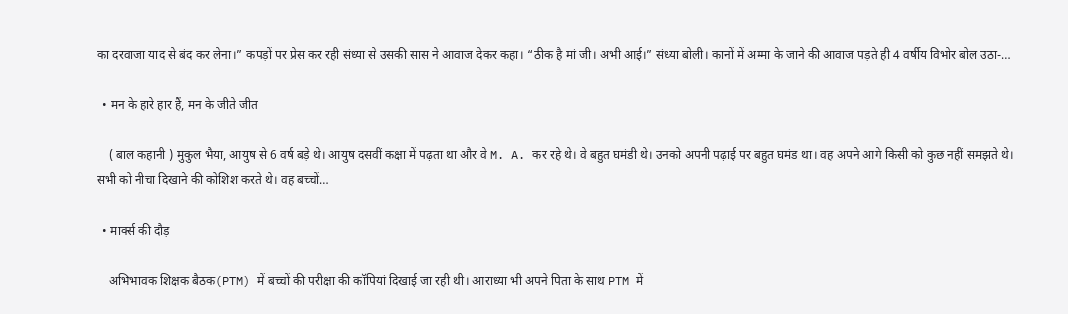का दरवाजा याद से बंद कर लेना।” कपड़ों पर प्रेस कर रही संध्या से उसकी सास ने आवाज देकर कहा। “ठीक है मां जी। अभी आई।” संध्या बोली। कानों में अम्मा के जाने की आवाज पड़ते ही 4 वर्षीय विभोर बोल उठा-…

  • मन के हारे हार हैं, मन के जीते जीत

    ( बाल कहानी ) मुकुल भैया, आयुष से 6 वर्ष बड़े थे। आयुष दसवीं कक्षा में पढ़ता था और वे M. A. कर रहे थे। वे बहुत घमंडी थे। उनको अपनी पढ़ाई पर बहुत घमंड था। वह अपने आगे किसी को कुछ नहीं समझते थे। सभी को नीचा दिखाने की कोशिश करते थे। वह बच्चों…

  • मार्क्स की दौड़

    अभिभावक शिक्षक बैठक(PTM) में बच्चों की परीक्षा की कॉपियां दिखाई जा रही थी। आराध्या भी अपने पिता के साथ PTM में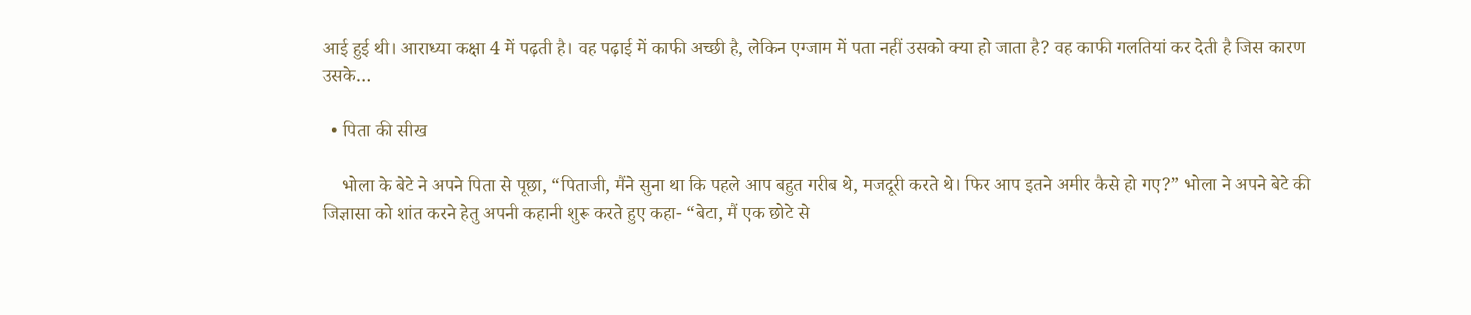आई हुई थी। आराध्या कक्षा 4 में पढ़ती है। वह पढ़ाई में काफी अच्छी है, लेकिन एग्जाम में पता नहीं उसको क्या हो जाता है? वह काफी गलतियां कर देती है जिस कारण उसके…

  • पिता की सीख

    भोला के बेटे ने अपने पिता से पूछा, “पिताजी, मैंने सुना था कि पहले आप बहुत गरीब थे, मजदूरी करते थे। फिर आप इतने अमीर कैसे हो गए?” भोला ने अपने बेटे की जिज्ञासा को शांत करने हेतु अपनी कहानी शुरू करते हुए कहा- “बेटा, मैं एक छोटे से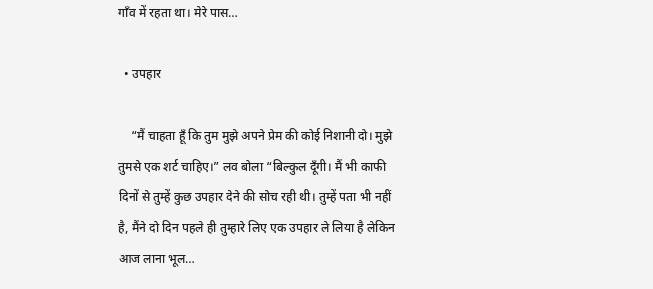गाँव में रहता था। मेरे पास…

  • उपहार

    “मैं चाहता हूँ कि तुम मुझे अपने प्रेम की कोई निशानी दो। मुझे तुमसे एक शर्ट चाहिए।” लव बोला “बिल्कुल दूँगी। मैं भी काफी दिनों से तुम्हें कुछ उपहार देने की सोच रही थी। तुम्हें पता भी नहीं है, मैंने दो दिन पहले ही तुम्हारे लिए एक उपहार ले लिया है लेकिन आज लाना भूल…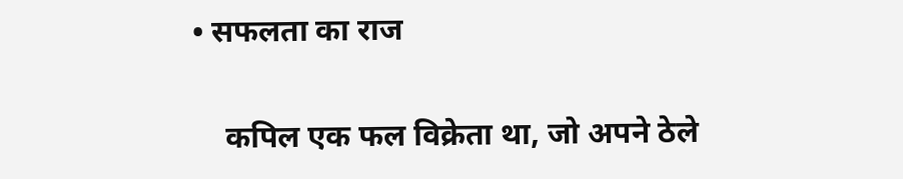• सफलता का राज

    कपिल एक फल विक्रेता था, जो अपने ठेले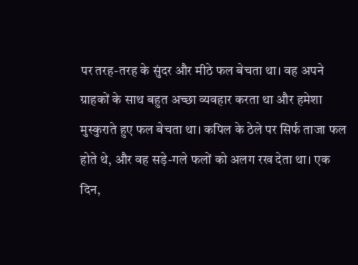पर तरह-तरह के सुंदर और मीठे फल बेचता था। वह अपने ग्राहकों के साथ बहुत अच्छा व्यवहार करता था और हमेशा मुस्कुराते हुए फल बेचता था। कपिल के ठेले पर सिर्फ ताजा फल होते थे, और वह सड़े-गले फलों को अलग रख देता था। एक दिन,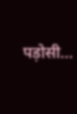पड़ोसी…